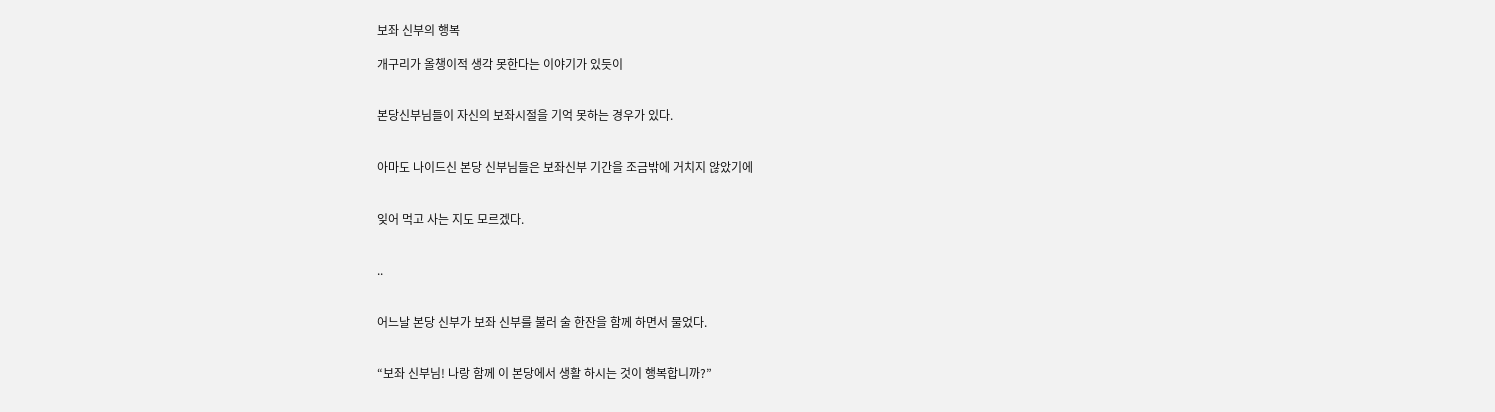보좌 신부의 행복

개구리가 올챙이적 생각 못한다는 이야기가 있듯이


본당신부님들이 자신의 보좌시절을 기억 못하는 경우가 있다.


아마도 나이드신 본당 신부님들은 보좌신부 기간을 조금밖에 거치지 않았기에


잊어 먹고 사는 지도 모르겠다.


..


어느날 본당 신부가 보좌 신부를 불러 술 한잔을 함께 하면서 물었다.


“보좌 신부님! 나랑 함께 이 본당에서 생활 하시는 것이 행복합니까?”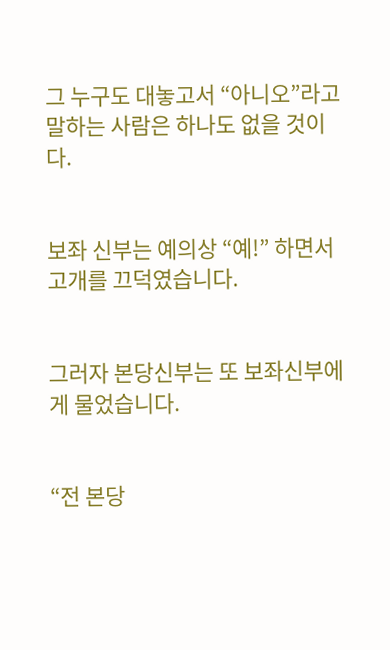그 누구도 대놓고서 “아니오”라고 말하는 사람은 하나도 없을 것이다.


보좌 신부는 예의상 “예!” 하면서 고개를 끄덕였습니다.


그러자 본당신부는 또 보좌신부에게 물었습니다.


“전 본당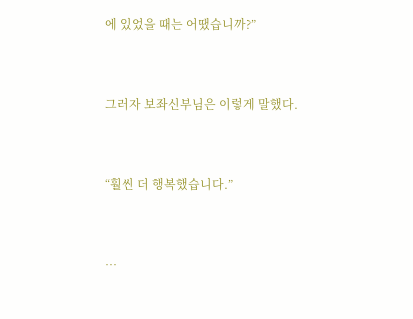에 있었을 때는 어땠습니까?”


그러자 보좌신부님은 이렇게 말했다.


“훨씬 더 행복했습니다.”


…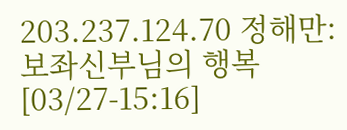203.237.124.70 정해만: 보좌신부님의 행복 [03/27-15:16]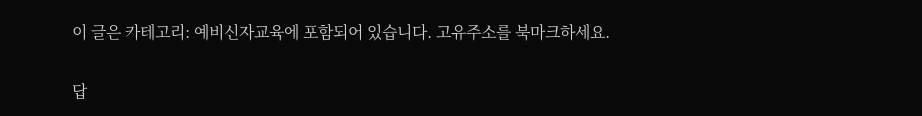이 글은 카테고리: 예비신자교육에 포함되어 있습니다. 고유주소를 북마크하세요.

답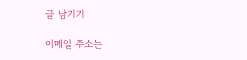글 남기기

이메일 주소는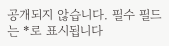공개되지 않습니다. 필수 필드는 *로 표시됩니다